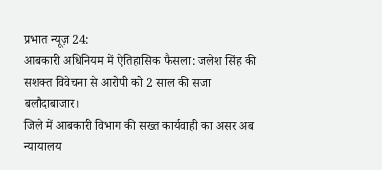प्रभात न्यूज़ 24:
आबकारी अधिनियम में ऐतिहासिक फैसला: जलेश सिंह की सशक्त विवेचना से आरोपी को 2 साल की सजा
बलौदाबाजार।
जिले में आबकारी विभाग की सख्त कार्यवाही का असर अब न्यायालय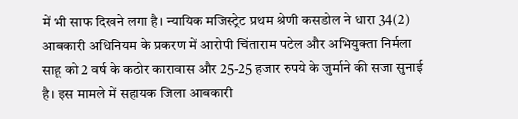में भी साफ दिखने लगा है। न्यायिक मजिस्ट्रेट प्रथम श्रेणी कसडोल ने धारा 34(2) आबकारी अधिनियम के प्रकरण में आरोपी चिंताराम पटेल और अभियुक्ता निर्मला साहू को 2 वर्ष के कठोर कारावास और 25-25 हजार रुपये के जुर्माने की सजा सुनाई है। इस मामले में सहायक जिला आबकारी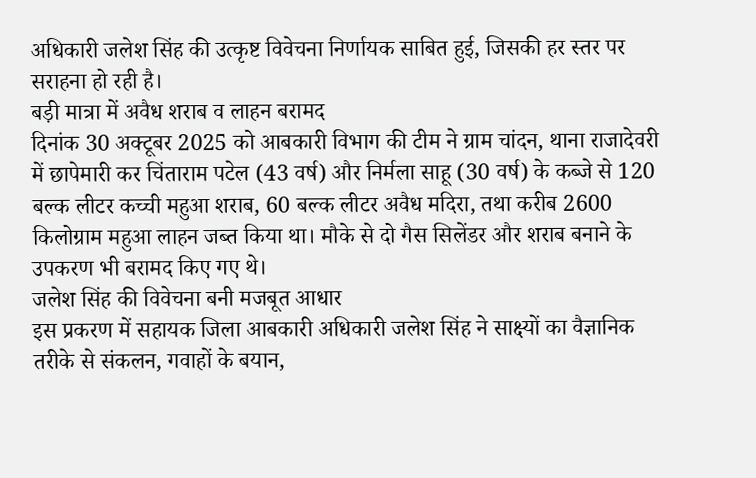अधिकारी जलेश सिंह की उत्कृष्ट विवेचना निर्णायक साबित हुई, जिसकी हर स्तर पर सराहना हो रही है।
बड़ी मात्रा में अवैध शराब व लाहन बरामद
दिनांक 30 अक्टूबर 2025 को आबकारी विभाग की टीम ने ग्राम चांदन, थाना राजादेवरी में छापेमारी कर चिंताराम पटेल (43 वर्ष) और निर्मला साहू (30 वर्ष) के कब्जे से 120 बल्क लीटर कच्ची महुआ शराब, 60 बल्क लीटर अवैध मदिरा, तथा करीब 2600 किलोग्राम महुआ लाहन जब्त किया था। मौके से दो गैस सिलेंडर और शराब बनाने के उपकरण भी बरामद किए गए थे।
जलेश सिंह की विवेचना बनी मजबूत आधार
इस प्रकरण में सहायक जिला आबकारी अधिकारी जलेश सिंह ने साक्ष्यों का वैज्ञानिक तरीके से संकलन, गवाहों के बयान,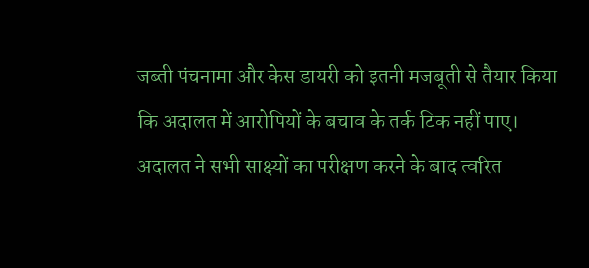जब्ती पंचनामा और केस डायरी को इतनी मजबूती से तैयार किया कि अदालत में आरोपियों के बचाव के तर्क टिक नहीं पाए।
अदालत ने सभी साक्ष्यों का परीक्षण करने के बाद त्वरित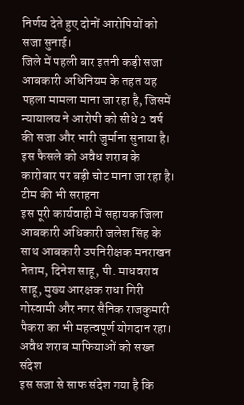निर्णय देते हुए दोनों आरोपियों को सजा सुनाई।
जिले में पहली बार इतनी कड़ी सजा
आबकारी अधिनियम के तहत यह पहला मामला माना जा रहा है, जिसमें न्यायालय ने आरोपी को सीधे 2 वर्ष की सजा और भारी जुर्माना सुनाया है। इस फैसले को अवैध शराब के कारोबार पर बड़ी चोट माना जा रहा है।
टीम की भी सराहना
इस पूरी कार्यवाही में सहायक जिला आबकारी अधिकारी जलेश सिंह के साथ आबकारी उपनिरीक्षक मनराखन नेताम, दिनेश साहू, पी. माधवराव साहू, मुख्य आरक्षक राधा गिरी गोस्वामी और नगर सैनिक राजकुमारी पैकरा का भी महत्वपूर्ण योगदान रहा।
अवैध शराब माफियाओं को सख्त संदेश
इस सजा से साफ संदेश गया है कि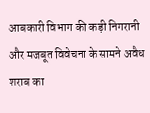आबकारी विभाग की कड़ी निगरानी और मजबूत विवेचना के सामने अवैध शराब का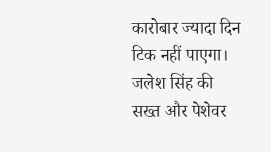कारोबार ज्यादा दिन टिक नहीं पाएगा।
जलेश सिंह की सख्त और पेशेवर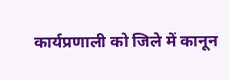कार्यप्रणाली को जिले में कानून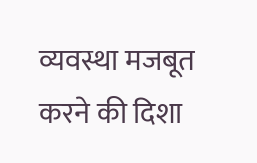व्यवस्था मजबूत करने की दिशा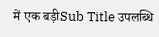में एक बड़ीSub Title उपलब्धि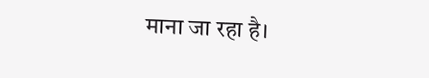माना जा रहा है।